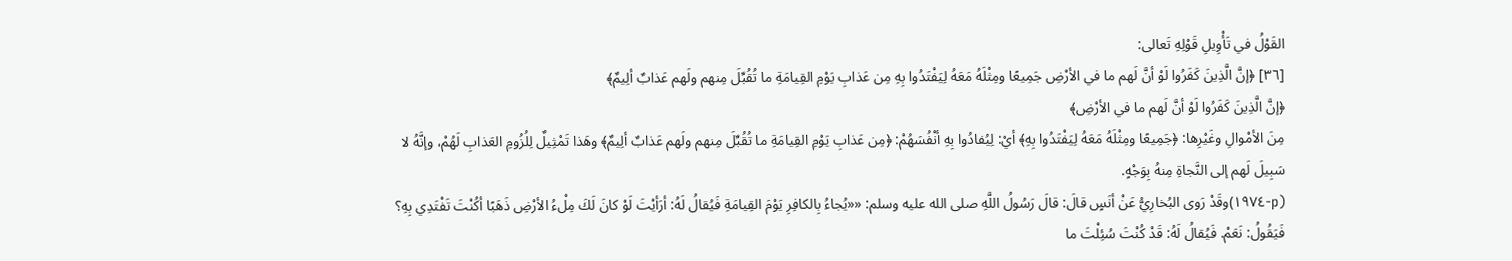القَوْلُ في تَأْوِيلِ قَوْلِهِ تَعالى:
[٣٦] ﴿إنَّ الَّذِينَ كَفَرُوا لَوْ أنَّ لَهم ما في الأرْضِ جَمِيعًا ومِثْلَهُ مَعَهُ لِيَفْتَدُوا بِهِ مِن عَذابِ يَوْمِ القِيامَةِ ما تُقُبِّلَ مِنهم ولَهم عَذابٌ ألِيمٌ﴾
﴿إنَّ الَّذِينَ كَفَرُوا لَوْ أنَّ لَهم ما في الأرْضِ﴾
مِنَ الأمْوالِ وغَيْرِها: ﴿جَمِيعًا ومِثْلَهُ مَعَهُ لِيَفْتَدُوا بِهِ﴾ أيْ: لِيُفادُوا بِهِ أنْفُسَهُمْ: ﴿مِن عَذابِ يَوْمِ القِيامَةِ ما تُقُبِّلَ مِنهم ولَهم عَذابٌ ألِيمٌ﴾ وهَذا تَمْثِيلٌ لِلُزُومِ العَذابِ لَهُمْ، وإنَّهُ لا سَبِيلَ لَهم إلى النَّجاةِ مِنهُ بِوَجْهٍ.
(p-١٩٧٤)وقَدْ رَوى البُخارِيُّ عَنْ أنَسٍ قالَ: قالَ رَسُولُ اللَّهِ صلى الله عليه وسلم: ««يُجاءُ بِالكافِرِ يَوْمَ القِيامَةِ فَيُقالُ لَهُ: أرَأيْتَ لَوْ كانَ لَكَ مِلْءُ الأرْضِ ذَهَبًا أكُنْتَ تَفْتَدِي بِهِ؟ فَيَقُولُ: نَعَمْ. فَيُقالُ لَهُ: قَدْ كُنْتَ سُئِلْتَ ما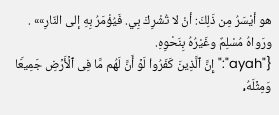هو أيْسَرُ مِن ذَلِكَ: أنْ لا تُشْرِكَ بِي. فَيُؤْمَرُ بِهِ إلى النّارِ»» . ورَواهُ مُسْلِمٌ وغَيْرُهُ بِنَحْوِهِ.
{"ayah":"إِنَّ ٱلَّذِینَ كَفَرُوا۟ لَوۡ أَنَّ لَهُم مَّا فِی ٱلۡأَرۡضِ جَمِیعࣰا وَمِثۡلَهُۥ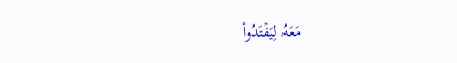مَعَهُۥ لِیَفۡتَدُوا۟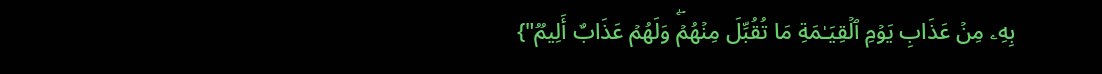بِهِۦ مِنۡ عَذَابِ یَوۡمِ ٱلۡقِیَـٰمَةِ مَا تُقُبِّلَ مِنۡهُمۡۖ وَلَهُمۡ عَذَابٌ أَلِیمࣱ"}